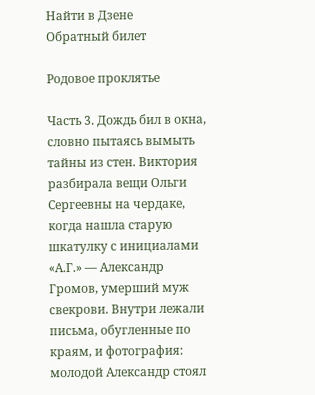Найти в Дзене
Обратный билет

Родовое проклятье

Часть 3. Дождь бил в окна, словно пытаясь вымыть тайны из стен. Виктория разбирала вещи Ольги Сергеевны на чердаке, когда нашла старую шкатулку с инициалами «А.Г.» — Александр Громов, умерший муж свекрови. Внутри лежали письма, обугленные по краям, и фотография: молодой Александр стоял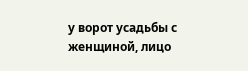у ворот усадьбы с женщиной, лицо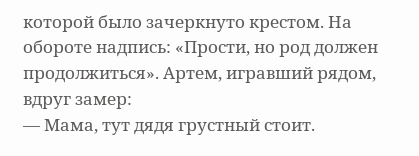которой было зачеркнуто крестом. На обороте надпись: «Прости, но род должен продолжиться». Артем, игравший рядом, вдруг замер:
— Мама, тут дядя грустный стоит.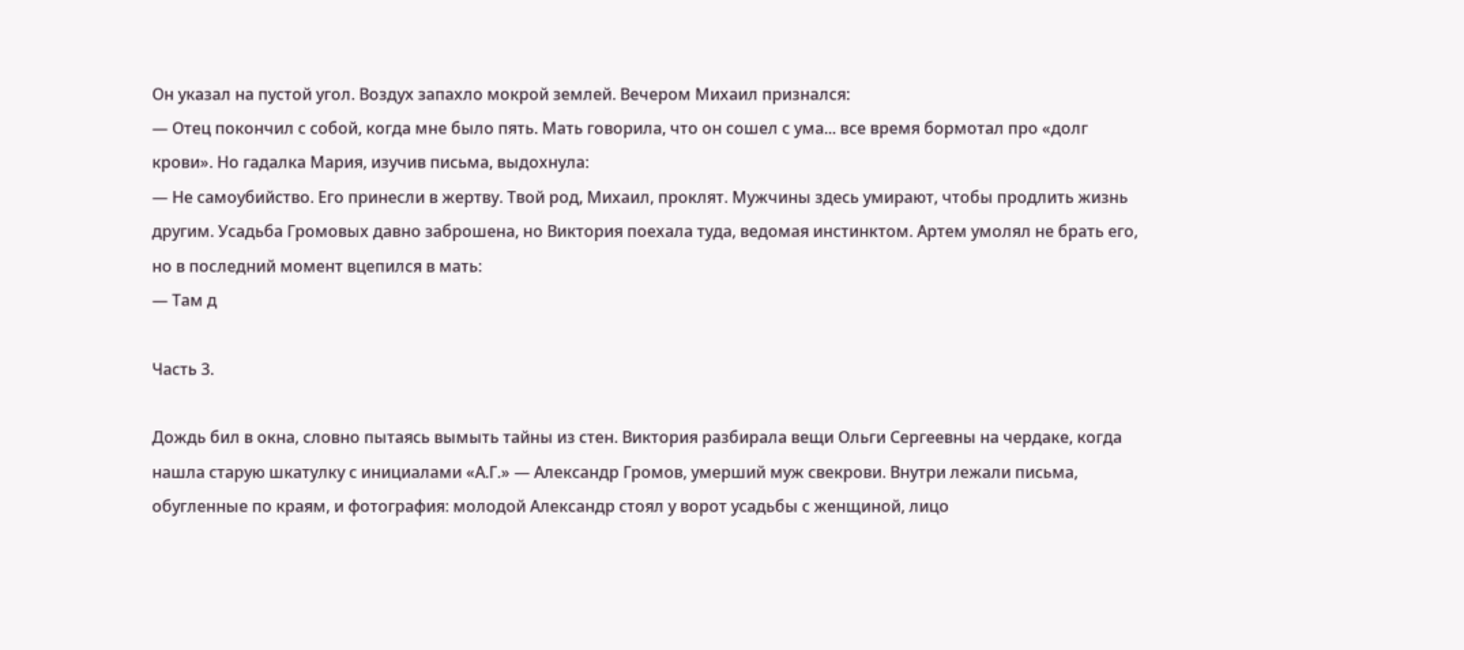Он указал на пустой угол. Воздух запахло мокрой землей. Вечером Михаил признался:
— Отец покончил с собой, когда мне было пять. Мать говорила, что он сошел с ума... все время бормотал про «долг крови». Но гадалка Мария, изучив письма, выдохнула:
— Не самоубийство. Его принесли в жертву. Твой род, Михаил, проклят. Мужчины здесь умирают, чтобы продлить жизнь другим. Усадьба Громовых давно заброшена, но Виктория поехала туда, ведомая инстинктом. Артем умолял не брать его, но в последний момент вцепился в мать:
— Там д

Часть 3.

Дождь бил в окна, словно пытаясь вымыть тайны из стен. Виктория разбирала вещи Ольги Сергеевны на чердаке, когда нашла старую шкатулку с инициалами «А.Г.» — Александр Громов, умерший муж свекрови. Внутри лежали письма, обугленные по краям, и фотография: молодой Александр стоял у ворот усадьбы с женщиной, лицо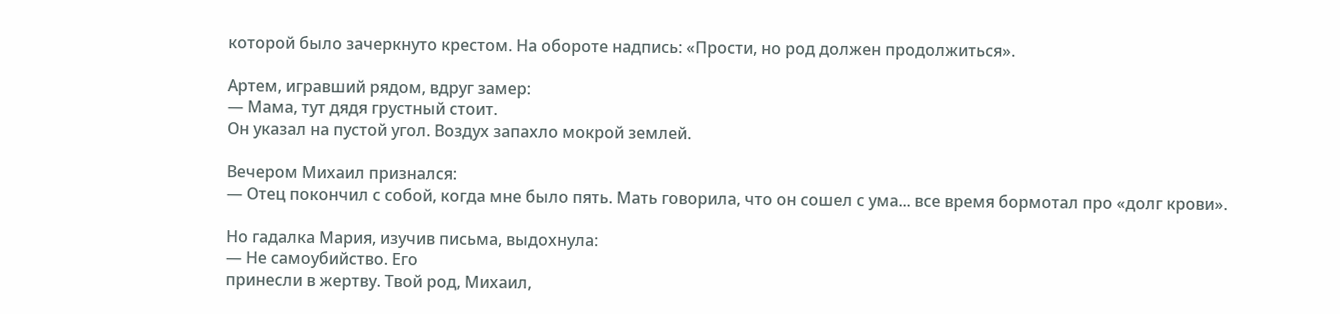которой было зачеркнуто крестом. На обороте надпись: «Прости, но род должен продолжиться».

Артем, игравший рядом, вдруг замер:
— Мама, тут дядя грустный стоит.
Он указал на пустой угол. Воздух запахло мокрой землей.

Вечером Михаил признался:
— Отец покончил с собой, когда мне было пять. Мать говорила, что он сошел с ума... все время бормотал про «долг крови».

Но гадалка Мария, изучив письма, выдохнула:
— Не самоубийство. Его
принесли в жертву. Твой род, Михаил,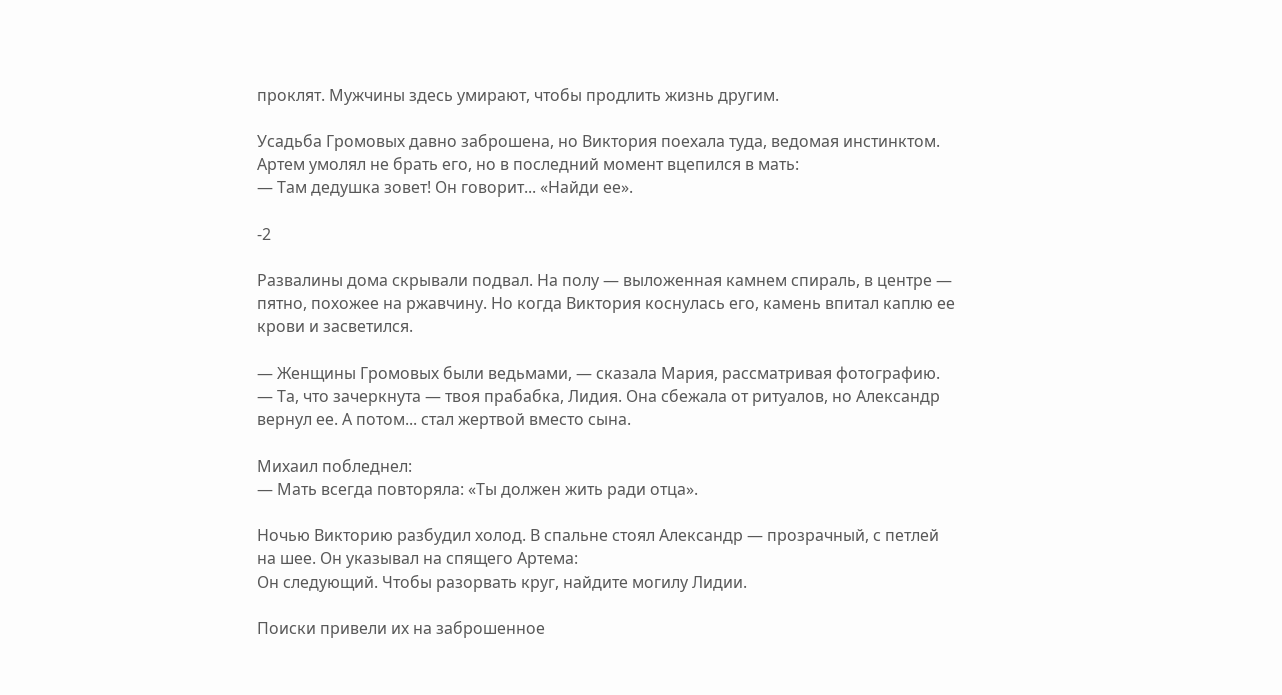проклят. Мужчины здесь умирают, чтобы продлить жизнь другим.

Усадьба Громовых давно заброшена, но Виктория поехала туда, ведомая инстинктом. Артем умолял не брать его, но в последний момент вцепился в мать:
— Там дедушка зовет! Он говорит... «Найди ее».

-2

Развалины дома скрывали подвал. На полу — выложенная камнем спираль, в центре — пятно, похожее на ржавчину. Но когда Виктория коснулась его, камень впитал каплю ее крови и засветился.

— Женщины Громовых были ведьмами, — сказала Мария, рассматривая фотографию. — Та, что зачеркнута — твоя прабабка, Лидия. Она сбежала от ритуалов, но Александр вернул ее. А потом... стал жертвой вместо сына.

Михаил побледнел:
— Мать всегда повторяла: «Ты должен жить ради отца».

Ночью Викторию разбудил холод. В спальне стоял Александр — прозрачный, с петлей на шее. Он указывал на спящего Артема:
Он следующий. Чтобы разорвать круг, найдите могилу Лидии.

Поиски привели их на заброшенное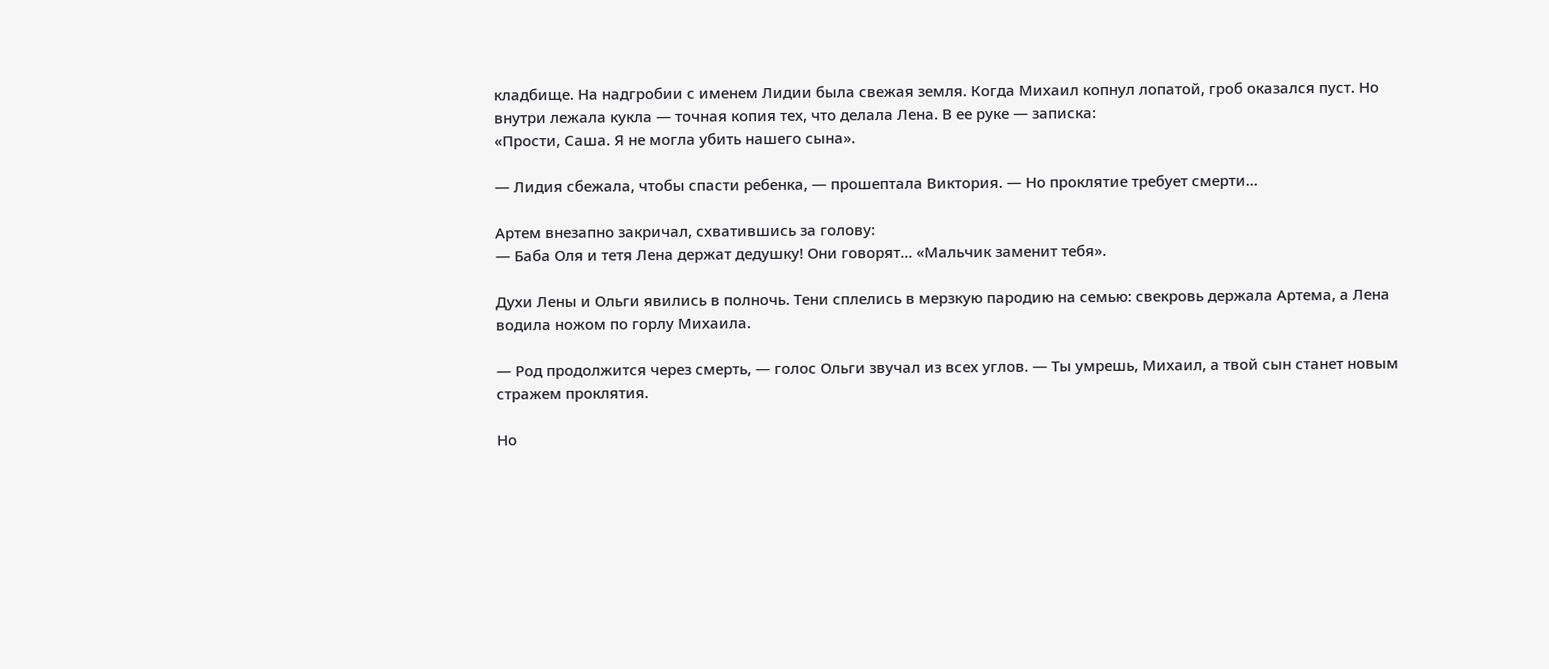кладбище. На надгробии с именем Лидии была свежая земля. Когда Михаил копнул лопатой, гроб оказался пуст. Но внутри лежала кукла — точная копия тех, что делала Лена. В ее руке — записка:
«Прости, Саша. Я не могла убить нашего сына».

— Лидия сбежала, чтобы спасти ребенка, — прошептала Виктория. — Но проклятие требует смерти...

Артем внезапно закричал, схватившись за голову:
— Баба Оля и тетя Лена держат дедушку! Они говорят... «Мальчик заменит тебя».

Духи Лены и Ольги явились в полночь. Тени сплелись в мерзкую пародию на семью: свекровь держала Артема, а Лена водила ножом по горлу Михаила.

— Род продолжится через смерть, — голос Ольги звучал из всех углов. — Ты умрешь, Михаил, а твой сын станет новым стражем проклятия.

Но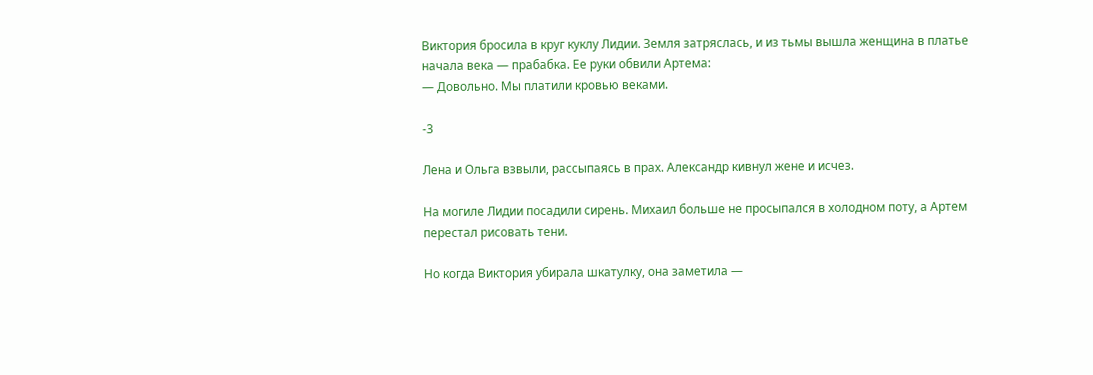Виктория бросила в круг куклу Лидии. Земля затряслась, и из тьмы вышла женщина в платье начала века — прабабка. Ее руки обвили Артема:
— Довольно. Мы платили кровью веками.

-3

Лена и Ольга взвыли, рассыпаясь в прах. Александр кивнул жене и исчез.

На могиле Лидии посадили сирень. Михаил больше не просыпался в холодном поту, а Артем перестал рисовать тени.

Но когда Виктория убирала шкатулку, она заметила —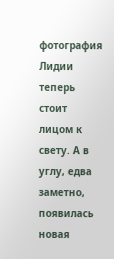фотография Лидии теперь стоит лицом к свету. А в углу, едва заметно, появилась новая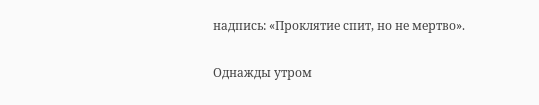надпись: «Проклятие спит, но не мертво».

Однажды утром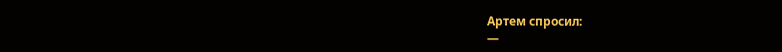Артем спросил:
—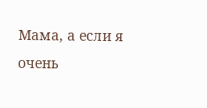Мама, а если я очень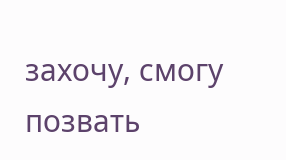захочу, смогу позвать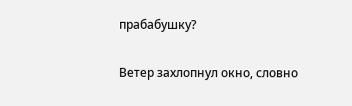прабабушку?

Ветер захлопнул окно, словно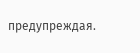предупреждая.